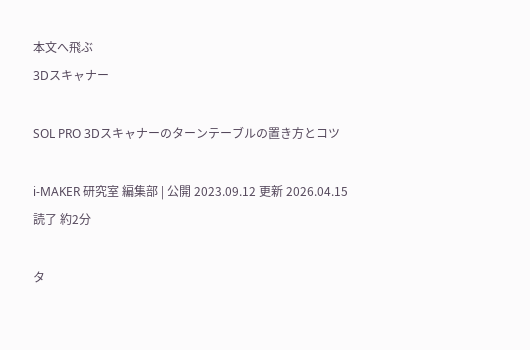本文へ飛ぶ
3Dスキャナー

SOL PRO 3Dスキャナーのターンテーブルの置き方とコツ

i-MAKER 研究室 編集部 | 公開 2023.09.12 更新 2026.04.15 読了 約2分

タ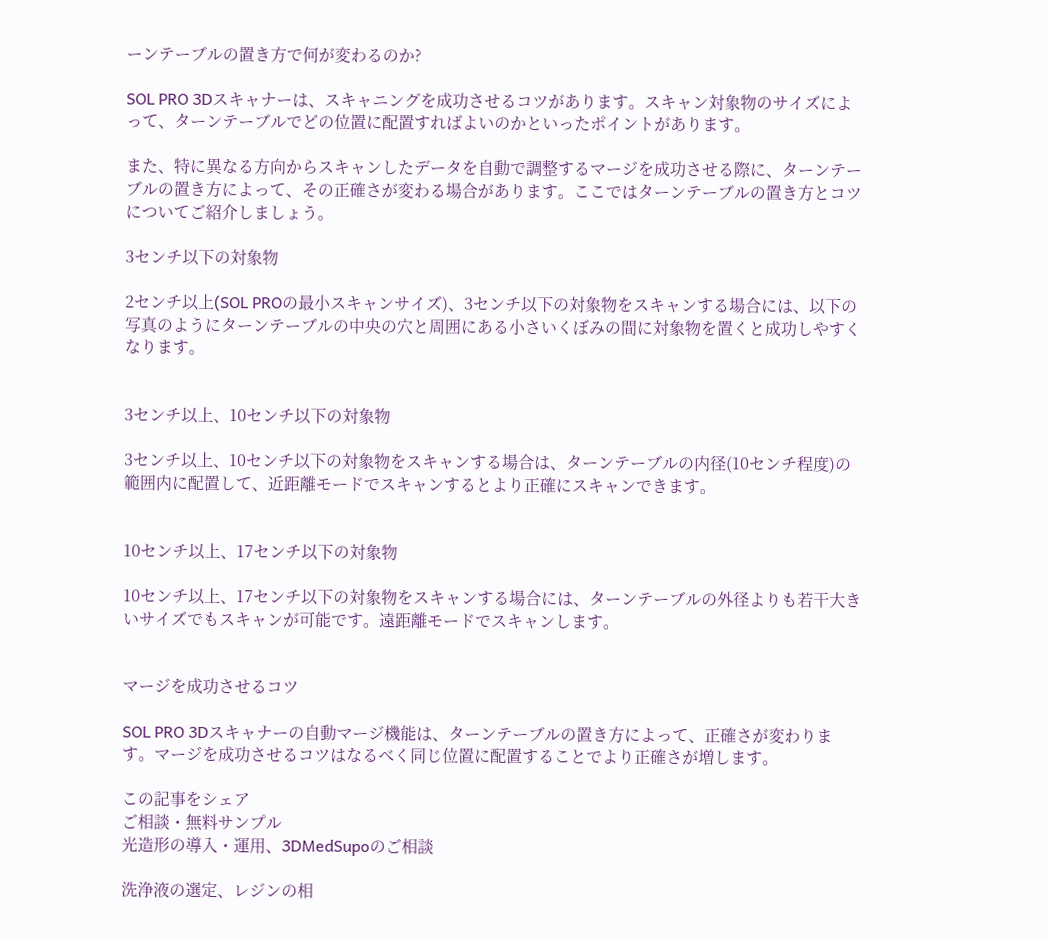ーンテーブルの置き方で何が変わるのか?

SOL PRO 3Dスキャナーは、スキャニングを成功させるコツがあります。スキャン対象物のサイズによって、ターンテーブルでどの位置に配置すればよいのかといったポイントがあります。

また、特に異なる方向からスキャンしたデータを自動で調整するマージを成功させる際に、ターンテーブルの置き方によって、その正確さが変わる場合があります。ここではターンテーブルの置き方とコツについてご紹介しましょう。

3センチ以下の対象物

2センチ以上(SOL PROの最小スキャンサイズ)、3センチ以下の対象物をスキャンする場合には、以下の写真のようにターンテーブルの中央の穴と周囲にある小さいくぼみの間に対象物を置くと成功しやすくなります。


3センチ以上、10センチ以下の対象物

3センチ以上、10センチ以下の対象物をスキャンする場合は、ターンテーブルの内径(10センチ程度)の範囲内に配置して、近距離モードでスキャンするとより正確にスキャンできます。


10センチ以上、17センチ以下の対象物

10センチ以上、17センチ以下の対象物をスキャンする場合には、ターンテーブルの外径よりも若干大きいサイズでもスキャンが可能です。遠距離モードでスキャンします。


マージを成功させるコツ

SOL PRO 3Dスキャナーの自動マージ機能は、ターンテーブルの置き方によって、正確さが変わります。マージを成功させるコツはなるべく同じ位置に配置することでより正確さが増します。

この記事をシェア
ご相談・無料サンプル
光造形の導入・運用、3DMedSupoのご相談

洗浄液の選定、レジンの相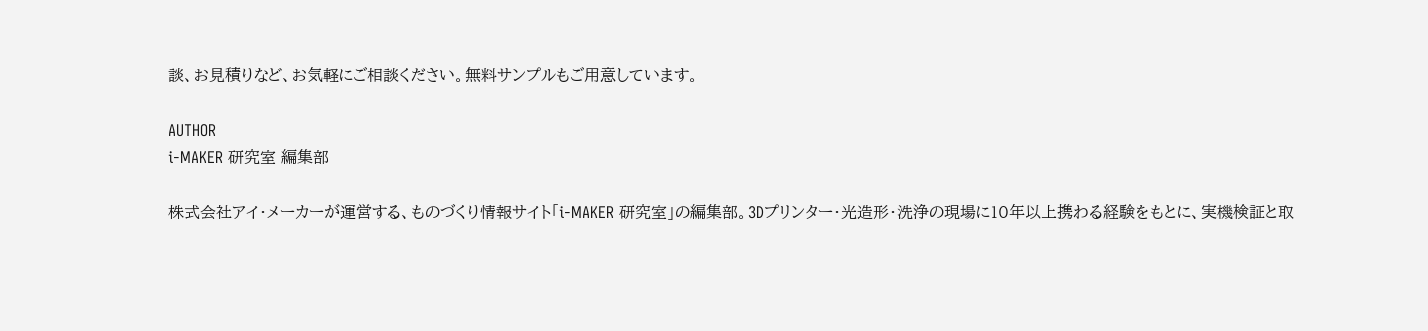談、お見積りなど、お気軽にご相談ください。無料サンプルもご用意しています。

AUTHOR
i-MAKER 研究室 編集部

株式会社アイ・メーカーが運営する、ものづくり情報サイト「i-MAKER 研究室」の編集部。3Dプリンター・光造形・洗浄の現場に10年以上携わる経験をもとに、実機検証と取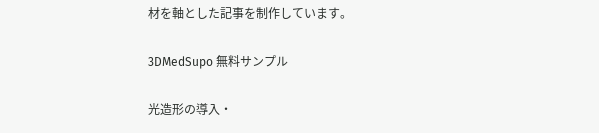材を軸とした記事を制作しています。

3DMedSupo 無料サンプル

光造形の導入・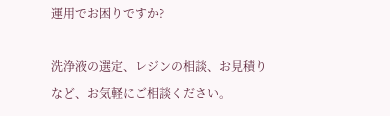運用でお困りですか?

洗浄液の選定、レジンの相談、お見積りなど、お気軽にご相談ください。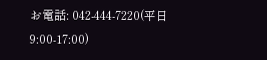お電話: 042-444-7220(平日 9:00-17:00)